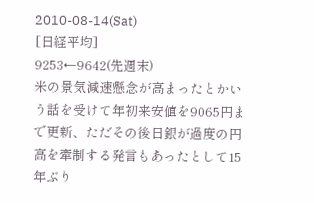2010-08-14(Sat)
[日経平均]
9253←9642(先週末)
米の景気減速懸念が高まったとかいう話を受けて年初来安値を9065円まで更新、ただその後日銀が過度の円高を牽制する発言もあったとして15年ぶり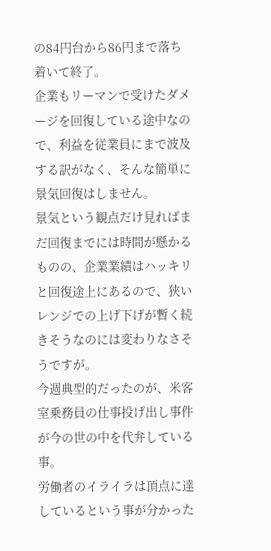の84円台から86円まで落ち着いて終了。
企業もリーマンで受けたダメージを回復している途中なので、利益を従業員にまで波及する訳がなく、そんな簡単に景気回復はしません。
景気という観点だけ見ればまだ回復までには時間が懸かるものの、企業業績はハッキリと回復途上にあるので、狭いレンジでの上げ下げが暫く続きそうなのには変わりなさそうですが。
今週典型的だったのが、米客室乗務員の仕事投げ出し事件が今の世の中を代弁している事。
労働者のイライラは頂点に達しているという事が分かった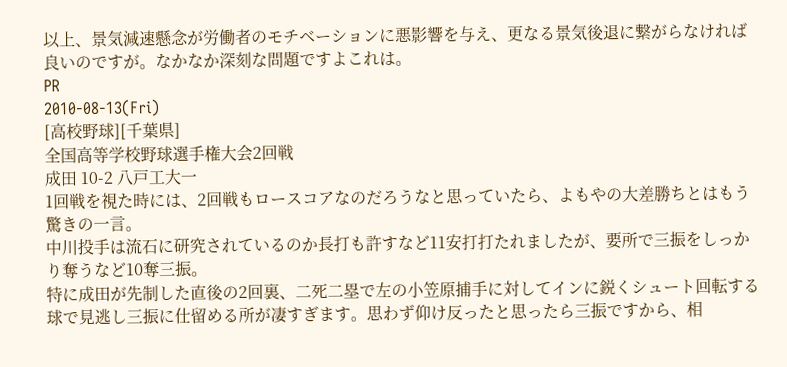以上、景気減速懸念が労働者のモチベーションに悪影響を与え、更なる景気後退に繋がらなければ良いのですが。なかなか深刻な問題ですよこれは。
PR
2010-08-13(Fri)
[高校野球][千葉県]
全国高等学校野球選手権大会2回戦
成田 10-2 八戸工大一
1回戦を視た時には、2回戦もロースコアなのだろうなと思っていたら、よもやの大差勝ちとはもう驚きの一言。
中川投手は流石に研究されているのか長打も許すなど11安打打たれましたが、要所で三振をしっかり奪うなど10奪三振。
特に成田が先制した直後の2回裏、二死二塁で左の小笠原捕手に対してインに鋭くシュート回転する球で見逃し三振に仕留める所が凄すぎます。思わず仰け反ったと思ったら三振ですから、相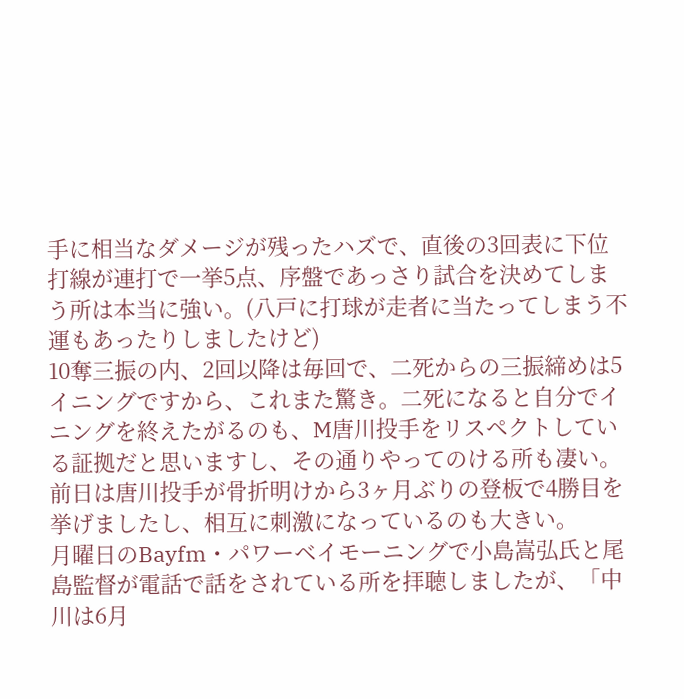手に相当なダメージが残ったハズで、直後の3回表に下位打線が連打で一挙5点、序盤であっさり試合を決めてしまう所は本当に強い。(八戸に打球が走者に当たってしまう不運もあったりしましたけど)
10奪三振の内、2回以降は毎回で、二死からの三振締めは5イニングですから、これまた驚き。二死になると自分でイニングを終えたがるのも、M唐川投手をリスペクトしている証拠だと思いますし、その通りやってのける所も凄い。前日は唐川投手が骨折明けから3ヶ月ぶりの登板で4勝目を挙げましたし、相互に刺激になっているのも大きい。
月曜日のBayfm・パワーベイモーニングで小島嵩弘氏と尾島監督が電話で話をされている所を拝聴しましたが、「中川は6月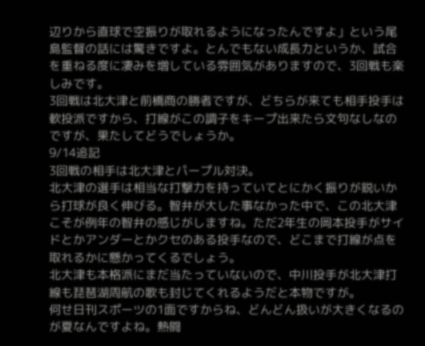辺りから直球で空振りが取れるようになったんですよ」という尾島監督の話には驚きですよ。とんでもない成長力というか、試合を重ねる度に凄みを増している雰囲気がありますので、3回戦も楽しみです。
3回戦は北大津と前橋商の勝者ですが、どちらが来ても相手投手は軟投派ですから、打線がこの調子をキープ出来たら文句なしなのですが、果たしてどうでしょうか。
9/14追記
3回戦の相手は北大津とパープル対決。
北大津の選手は相当な打撃力を持っていてとにかく振りが鋭いから打球が良く伸びる。智弁が大した事なかった中で、この北大津こそが例年の智弁の感じがしますね。ただ2年生の岡本投手がサイドとかアンダーとかクセのある投手なので、どこまで打線が点を取れるかに懸かってくるでしょう。
北大津も本格派にまだ当たっていないので、中川投手が北大津打線も琵琶湖周航の歌も封じてくれるようだと本物ですが。
何せ日刊スポーツの1面ですからね、どんどん扱いが大きくなるのが夏なんですよね。熱闘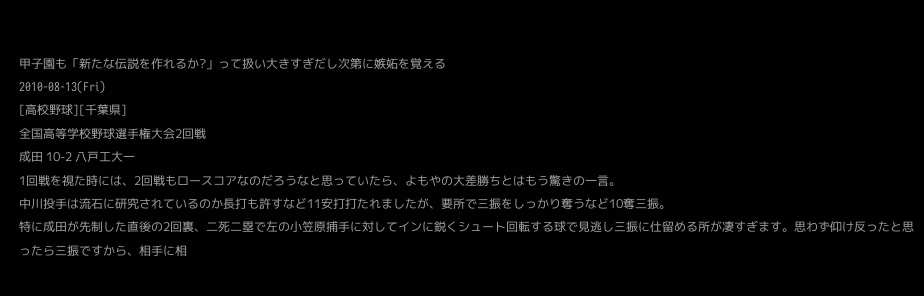甲子園も「新たな伝説を作れるか?」って扱い大きすぎだし次第に嫉妬を覚える
2010-08-13(Fri)
[高校野球][千葉県]
全国高等学校野球選手権大会2回戦
成田 10-2 八戸工大一
1回戦を視た時には、2回戦もロースコアなのだろうなと思っていたら、よもやの大差勝ちとはもう驚きの一言。
中川投手は流石に研究されているのか長打も許すなど11安打打たれましたが、要所で三振をしっかり奪うなど10奪三振。
特に成田が先制した直後の2回裏、二死二塁で左の小笠原捕手に対してインに鋭くシュート回転する球で見逃し三振に仕留める所が凄すぎます。思わず仰け反ったと思ったら三振ですから、相手に相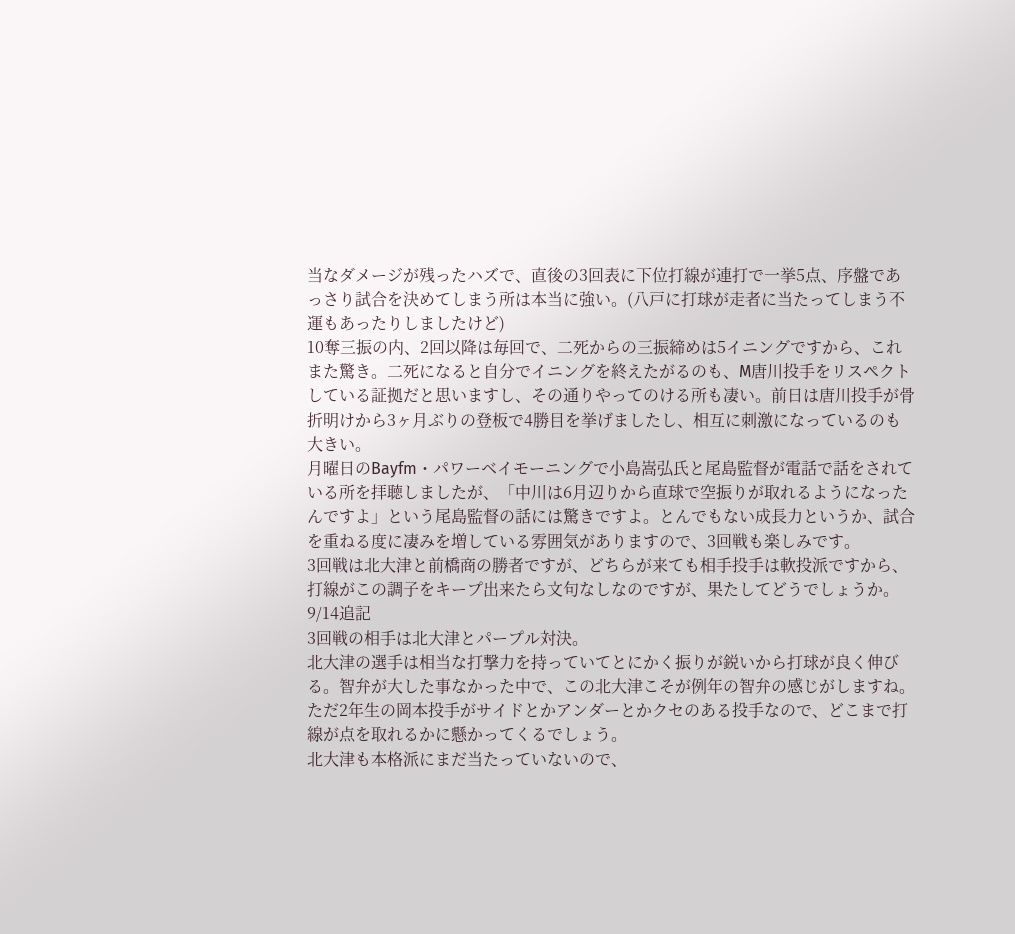当なダメージが残ったハズで、直後の3回表に下位打線が連打で一挙5点、序盤であっさり試合を決めてしまう所は本当に強い。(八戸に打球が走者に当たってしまう不運もあったりしましたけど)
10奪三振の内、2回以降は毎回で、二死からの三振締めは5イニングですから、これまた驚き。二死になると自分でイニングを終えたがるのも、M唐川投手をリスペクトしている証拠だと思いますし、その通りやってのける所も凄い。前日は唐川投手が骨折明けから3ヶ月ぶりの登板で4勝目を挙げましたし、相互に刺激になっているのも大きい。
月曜日のBayfm・パワーベイモーニングで小島嵩弘氏と尾島監督が電話で話をされている所を拝聴しましたが、「中川は6月辺りから直球で空振りが取れるようになったんですよ」という尾島監督の話には驚きですよ。とんでもない成長力というか、試合を重ねる度に凄みを増している雰囲気がありますので、3回戦も楽しみです。
3回戦は北大津と前橋商の勝者ですが、どちらが来ても相手投手は軟投派ですから、打線がこの調子をキープ出来たら文句なしなのですが、果たしてどうでしょうか。
9/14追記
3回戦の相手は北大津とパープル対決。
北大津の選手は相当な打撃力を持っていてとにかく振りが鋭いから打球が良く伸びる。智弁が大した事なかった中で、この北大津こそが例年の智弁の感じがしますね。ただ2年生の岡本投手がサイドとかアンダーとかクセのある投手なので、どこまで打線が点を取れるかに懸かってくるでしょう。
北大津も本格派にまだ当たっていないので、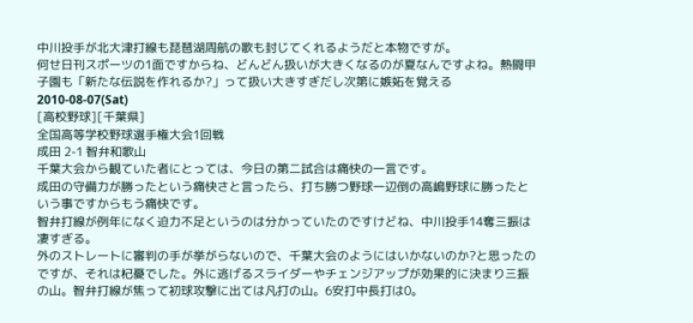中川投手が北大津打線も琵琶湖周航の歌も封じてくれるようだと本物ですが。
何せ日刊スポーツの1面ですからね、どんどん扱いが大きくなるのが夏なんですよね。熱闘甲子園も「新たな伝説を作れるか?」って扱い大きすぎだし次第に嫉妬を覚える
2010-08-07(Sat)
[高校野球][千葉県]
全国高等学校野球選手権大会1回戦
成田 2-1 智弁和歌山
千葉大会から観ていた者にとっては、今日の第二試合は痛快の一言です。
成田の守備力が勝ったという痛快さと言ったら、打ち勝つ野球一辺倒の高嶋野球に勝ったという事ですからもう痛快です。
智弁打線が例年になく迫力不足というのは分かっていたのですけどね、中川投手14奪三振は凄すぎる。
外のストレートに審判の手が挙がらないので、千葉大会のようにはいかないのか?と思ったのですが、それは杞憂でした。外に逃げるスライダーやチェンジアップが効果的に決まり三振の山。智弁打線が焦って初球攻撃に出ては凡打の山。6安打中長打は0。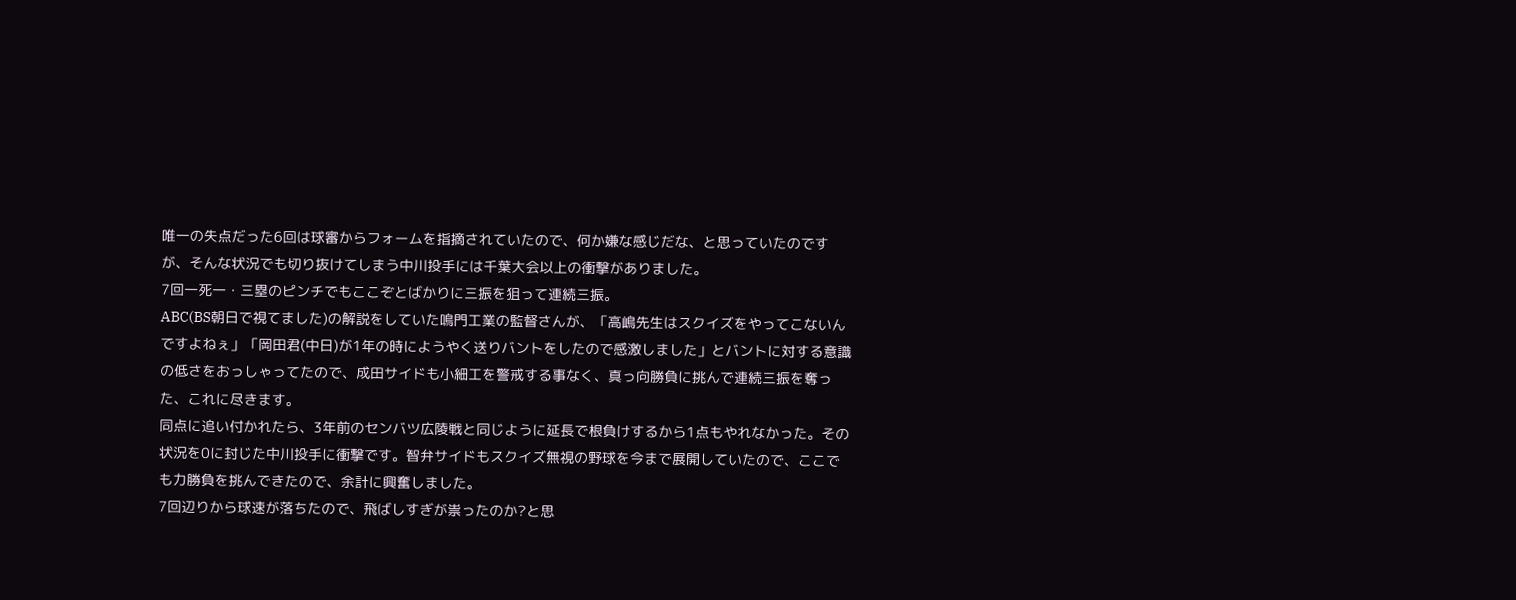唯一の失点だった6回は球審からフォームを指摘されていたので、何か嫌な感じだな、と思っていたのですが、そんな状況でも切り抜けてしまう中川投手には千葉大会以上の衝撃がありました。
7回一死一・三塁のピンチでもここぞとばかりに三振を狙って連続三振。
ABC(BS朝日で視てました)の解説をしていた鳴門工業の監督さんが、「高嶋先生はスクイズをやってこないんですよねぇ」「岡田君(中日)が1年の時にようやく送りバントをしたので感激しました」とバントに対する意識の低さをおっしゃってたので、成田サイドも小細工を警戒する事なく、真っ向勝負に挑んで連続三振を奪った、これに尽きます。
同点に追い付かれたら、3年前のセンバツ広陵戦と同じように延長で根負けするから1点もやれなかった。その状況を0に封じた中川投手に衝撃です。智弁サイドもスクイズ無視の野球を今まで展開していたので、ここでも力勝負を挑んできたので、余計に興奮しました。
7回辺りから球速が落ちたので、飛ばしすぎが祟ったのか?と思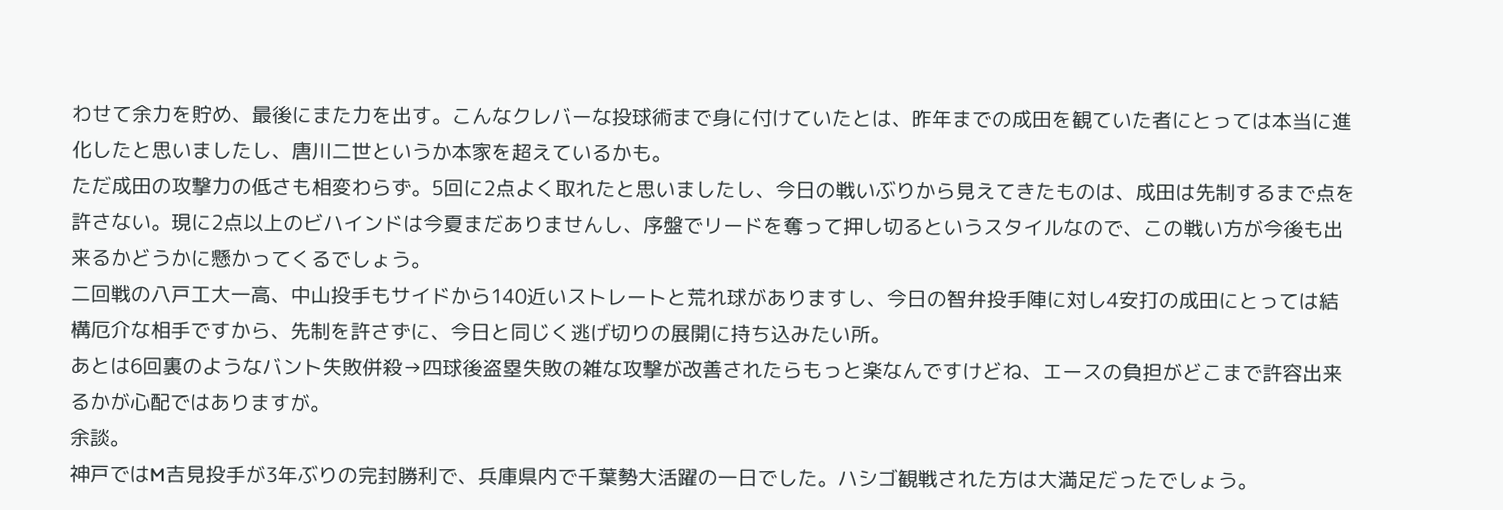わせて余力を貯め、最後にまた力を出す。こんなクレバーな投球術まで身に付けていたとは、昨年までの成田を観ていた者にとっては本当に進化したと思いましたし、唐川二世というか本家を超えているかも。
ただ成田の攻撃力の低さも相変わらず。5回に2点よく取れたと思いましたし、今日の戦いぶりから見えてきたものは、成田は先制するまで点を許さない。現に2点以上のビハインドは今夏まだありませんし、序盤でリードを奪って押し切るというスタイルなので、この戦い方が今後も出来るかどうかに懸かってくるでしょう。
二回戦の八戸工大一高、中山投手もサイドから140近いストレートと荒れ球がありますし、今日の智弁投手陣に対し4安打の成田にとっては結構厄介な相手ですから、先制を許さずに、今日と同じく逃げ切りの展開に持ち込みたい所。
あとは6回裏のようなバント失敗併殺→四球後盗塁失敗の雑な攻撃が改善されたらもっと楽なんですけどね、エースの負担がどこまで許容出来るかが心配ではありますが。
余談。
神戸ではM吉見投手が3年ぶりの完封勝利で、兵庫県内で千葉勢大活躍の一日でした。ハシゴ観戦された方は大満足だったでしょう。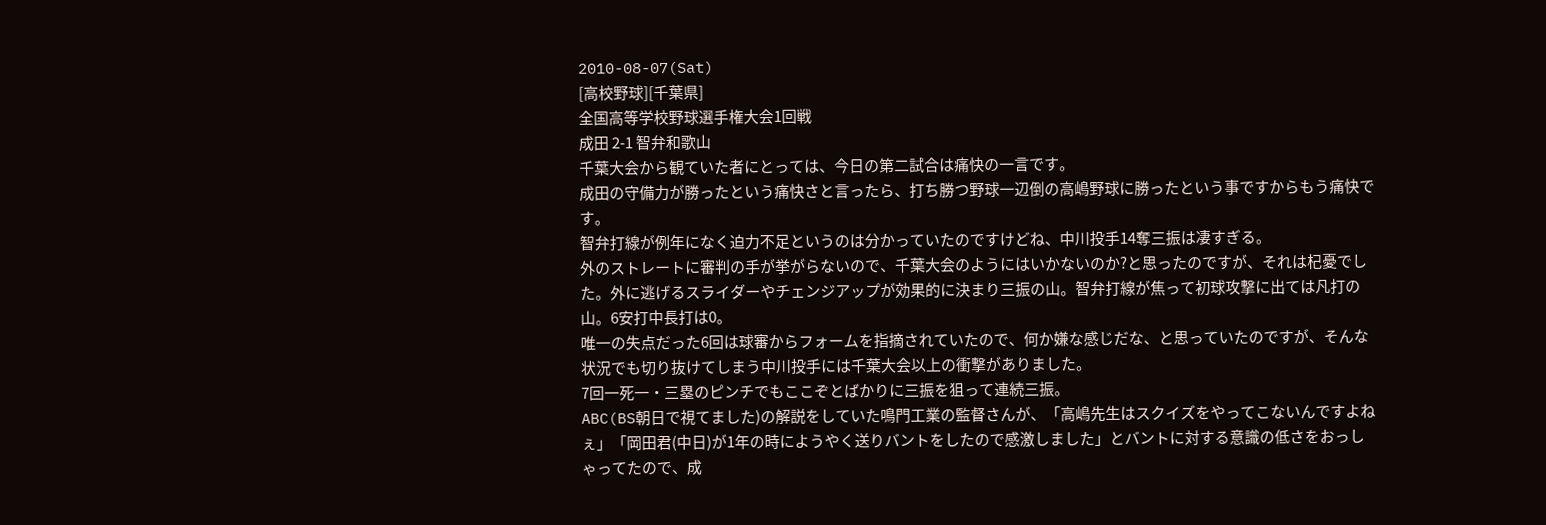2010-08-07(Sat)
[高校野球][千葉県]
全国高等学校野球選手権大会1回戦
成田 2-1 智弁和歌山
千葉大会から観ていた者にとっては、今日の第二試合は痛快の一言です。
成田の守備力が勝ったという痛快さと言ったら、打ち勝つ野球一辺倒の高嶋野球に勝ったという事ですからもう痛快です。
智弁打線が例年になく迫力不足というのは分かっていたのですけどね、中川投手14奪三振は凄すぎる。
外のストレートに審判の手が挙がらないので、千葉大会のようにはいかないのか?と思ったのですが、それは杞憂でした。外に逃げるスライダーやチェンジアップが効果的に決まり三振の山。智弁打線が焦って初球攻撃に出ては凡打の山。6安打中長打は0。
唯一の失点だった6回は球審からフォームを指摘されていたので、何か嫌な感じだな、と思っていたのですが、そんな状況でも切り抜けてしまう中川投手には千葉大会以上の衝撃がありました。
7回一死一・三塁のピンチでもここぞとばかりに三振を狙って連続三振。
ABC(BS朝日で視てました)の解説をしていた鳴門工業の監督さんが、「高嶋先生はスクイズをやってこないんですよねぇ」「岡田君(中日)が1年の時にようやく送りバントをしたので感激しました」とバントに対する意識の低さをおっしゃってたので、成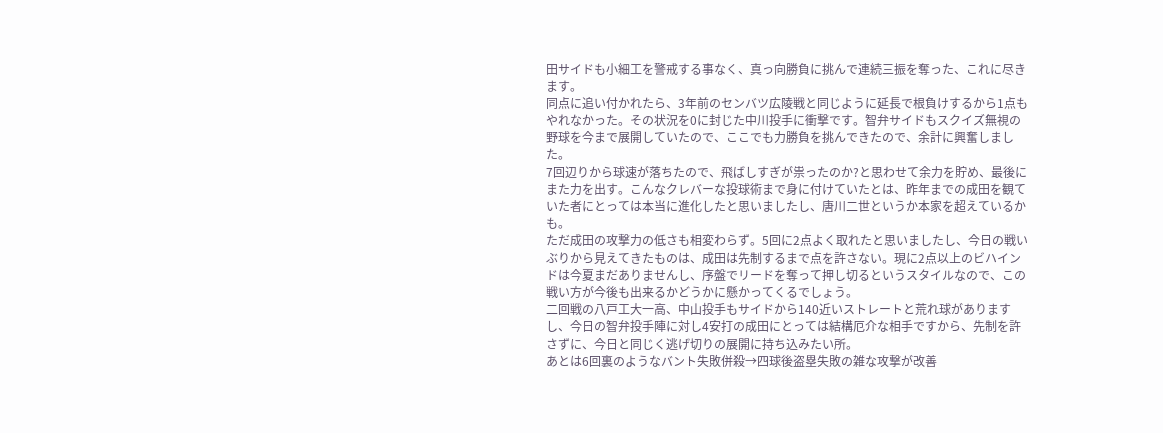田サイドも小細工を警戒する事なく、真っ向勝負に挑んで連続三振を奪った、これに尽きます。
同点に追い付かれたら、3年前のセンバツ広陵戦と同じように延長で根負けするから1点もやれなかった。その状況を0に封じた中川投手に衝撃です。智弁サイドもスクイズ無視の野球を今まで展開していたので、ここでも力勝負を挑んできたので、余計に興奮しました。
7回辺りから球速が落ちたので、飛ばしすぎが祟ったのか?と思わせて余力を貯め、最後にまた力を出す。こんなクレバーな投球術まで身に付けていたとは、昨年までの成田を観ていた者にとっては本当に進化したと思いましたし、唐川二世というか本家を超えているかも。
ただ成田の攻撃力の低さも相変わらず。5回に2点よく取れたと思いましたし、今日の戦いぶりから見えてきたものは、成田は先制するまで点を許さない。現に2点以上のビハインドは今夏まだありませんし、序盤でリードを奪って押し切るというスタイルなので、この戦い方が今後も出来るかどうかに懸かってくるでしょう。
二回戦の八戸工大一高、中山投手もサイドから140近いストレートと荒れ球がありますし、今日の智弁投手陣に対し4安打の成田にとっては結構厄介な相手ですから、先制を許さずに、今日と同じく逃げ切りの展開に持ち込みたい所。
あとは6回裏のようなバント失敗併殺→四球後盗塁失敗の雑な攻撃が改善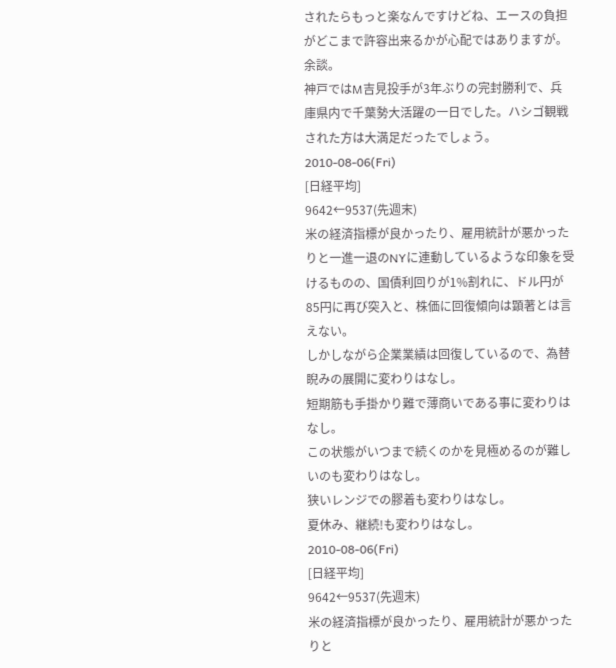されたらもっと楽なんですけどね、エースの負担がどこまで許容出来るかが心配ではありますが。
余談。
神戸ではM吉見投手が3年ぶりの完封勝利で、兵庫県内で千葉勢大活躍の一日でした。ハシゴ観戦された方は大満足だったでしょう。
2010-08-06(Fri)
[日経平均]
9642←9537(先週末)
米の経済指標が良かったり、雇用統計が悪かったりと一進一退のNYに連動しているような印象を受けるものの、国債利回りが1%割れに、ドル円が85円に再び突入と、株価に回復傾向は顕著とは言えない。
しかしながら企業業績は回復しているので、為替睨みの展開に変わりはなし。
短期筋も手掛かり難で薄商いである事に変わりはなし。
この状態がいつまで続くのかを見極めるのが難しいのも変わりはなし。
狭いレンジでの膠着も変わりはなし。
夏休み、継続!も変わりはなし。
2010-08-06(Fri)
[日経平均]
9642←9537(先週末)
米の経済指標が良かったり、雇用統計が悪かったりと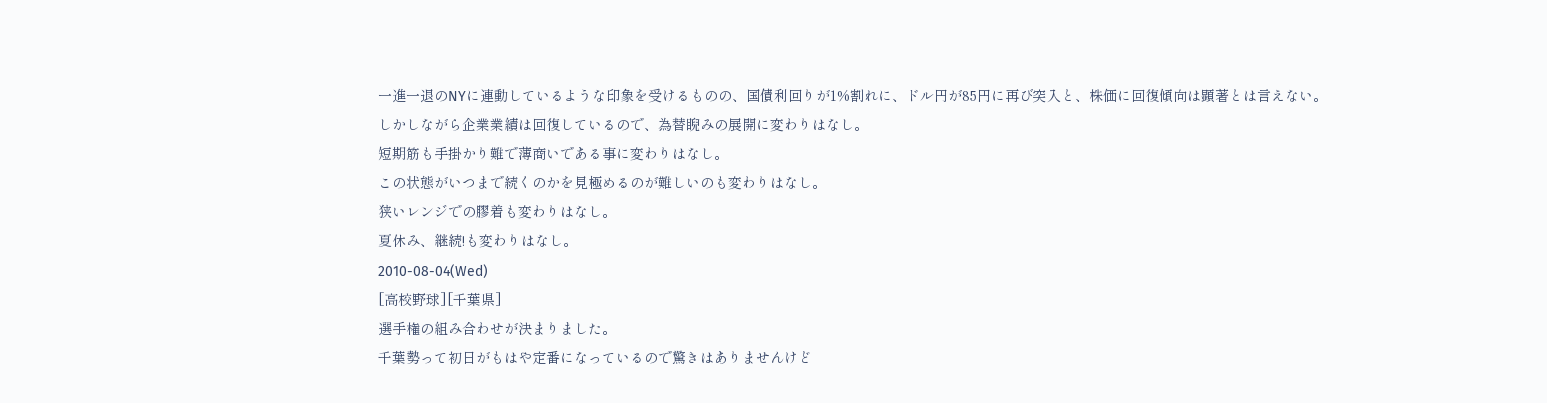一進一退のNYに連動しているような印象を受けるものの、国債利回りが1%割れに、ドル円が85円に再び突入と、株価に回復傾向は顕著とは言えない。
しかしながら企業業績は回復しているので、為替睨みの展開に変わりはなし。
短期筋も手掛かり難で薄商いである事に変わりはなし。
この状態がいつまで続くのかを見極めるのが難しいのも変わりはなし。
狭いレンジでの膠着も変わりはなし。
夏休み、継続!も変わりはなし。
2010-08-04(Wed)
[高校野球][千葉県]
選手権の組み合わせが決まりました。
千葉勢って初日がもはや定番になっているので驚きはありませんけど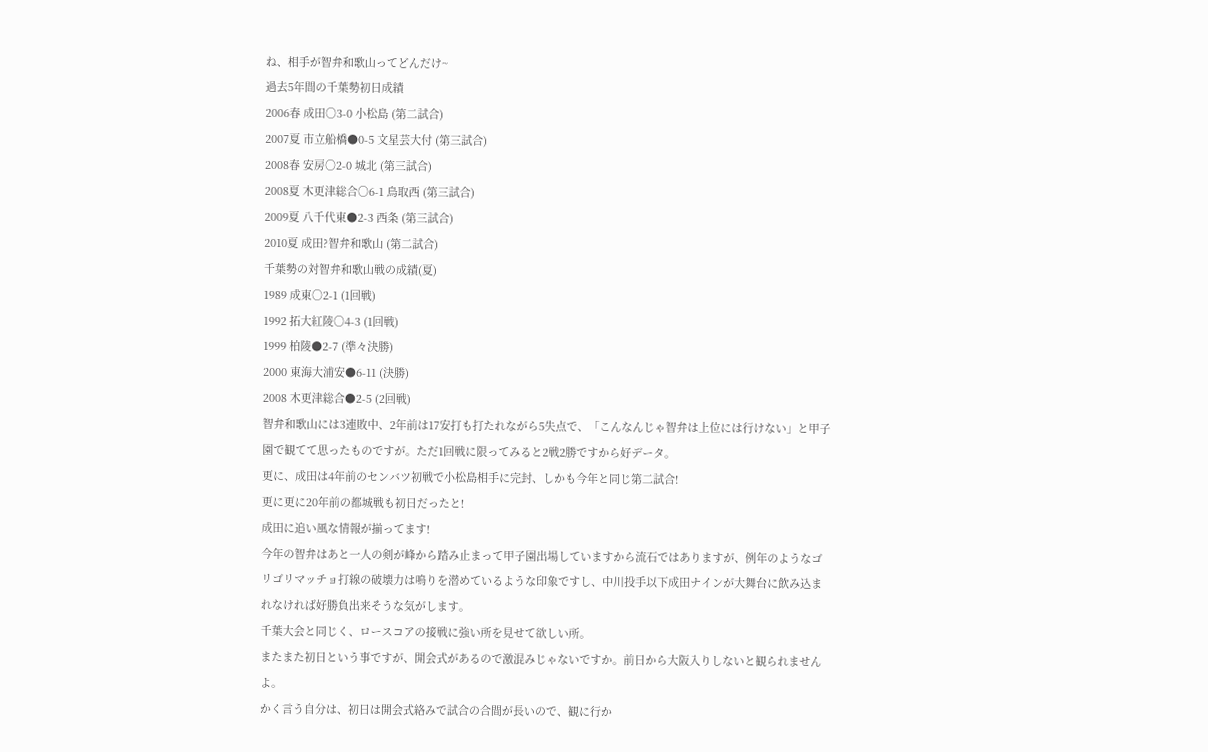ね、相手が智弁和歌山ってどんだけ~
過去5年間の千葉勢初日成績
2006春 成田○3-0 小松島 (第二試合)
2007夏 市立船橋●0-5 文星芸大付 (第三試合)
2008春 安房○2-0 城北 (第三試合)
2008夏 木更津総合○6-1 鳥取西 (第三試合)
2009夏 八千代東●2-3 西条 (第三試合)
2010夏 成田?智弁和歌山 (第二試合)
千葉勢の対智弁和歌山戦の成績(夏)
1989 成東○2-1 (1回戦)
1992 拓大紅陵○4-3 (1回戦)
1999 柏陵●2-7 (準々決勝)
2000 東海大浦安●6-11 (決勝)
2008 木更津総合●2-5 (2回戦)
智弁和歌山には3連敗中、2年前は17安打も打たれながら5失点で、「こんなんじゃ智弁は上位には行けない」と甲子園で観てて思ったものですが。ただ1回戦に限ってみると2戦2勝ですから好データ。
更に、成田は4年前のセンバツ初戦で小松島相手に完封、しかも今年と同じ第二試合!
更に更に20年前の都城戦も初日だったと!
成田に追い風な情報が揃ってます!
今年の智弁はあと一人の剣が峰から踏み止まって甲子園出場していますから流石ではありますが、例年のようなゴリゴリマッチョ打線の破壊力は鳴りを潜めているような印象ですし、中川投手以下成田ナインが大舞台に飲み込まれなければ好勝負出来そうな気がします。
千葉大会と同じく、ロースコアの接戦に強い所を見せて欲しい所。
またまた初日という事ですが、開会式があるので激混みじゃないですか。前日から大阪入りしないと観られませんよ。
かく言う自分は、初日は開会式絡みで試合の合間が長いので、観に行か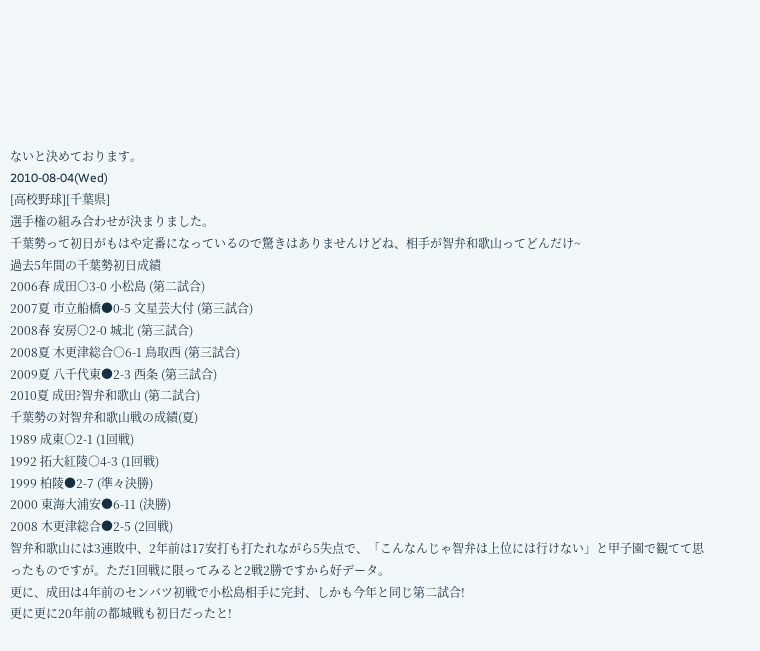ないと決めております。
2010-08-04(Wed)
[高校野球][千葉県]
選手権の組み合わせが決まりました。
千葉勢って初日がもはや定番になっているので驚きはありませんけどね、相手が智弁和歌山ってどんだけ~
過去5年間の千葉勢初日成績
2006春 成田○3-0 小松島 (第二試合)
2007夏 市立船橋●0-5 文星芸大付 (第三試合)
2008春 安房○2-0 城北 (第三試合)
2008夏 木更津総合○6-1 鳥取西 (第三試合)
2009夏 八千代東●2-3 西条 (第三試合)
2010夏 成田?智弁和歌山 (第二試合)
千葉勢の対智弁和歌山戦の成績(夏)
1989 成東○2-1 (1回戦)
1992 拓大紅陵○4-3 (1回戦)
1999 柏陵●2-7 (準々決勝)
2000 東海大浦安●6-11 (決勝)
2008 木更津総合●2-5 (2回戦)
智弁和歌山には3連敗中、2年前は17安打も打たれながら5失点で、「こんなんじゃ智弁は上位には行けない」と甲子園で観てて思ったものですが。ただ1回戦に限ってみると2戦2勝ですから好データ。
更に、成田は4年前のセンバツ初戦で小松島相手に完封、しかも今年と同じ第二試合!
更に更に20年前の都城戦も初日だったと!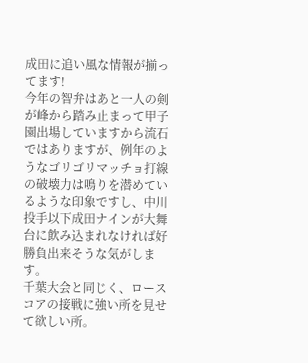成田に追い風な情報が揃ってます!
今年の智弁はあと一人の剣が峰から踏み止まって甲子園出場していますから流石ではありますが、例年のようなゴリゴリマッチョ打線の破壊力は鳴りを潜めているような印象ですし、中川投手以下成田ナインが大舞台に飲み込まれなければ好勝負出来そうな気がします。
千葉大会と同じく、ロースコアの接戦に強い所を見せて欲しい所。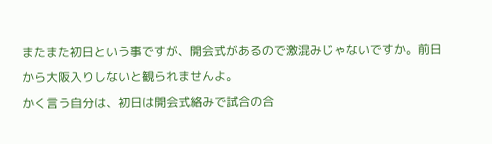またまた初日という事ですが、開会式があるので激混みじゃないですか。前日から大阪入りしないと観られませんよ。
かく言う自分は、初日は開会式絡みで試合の合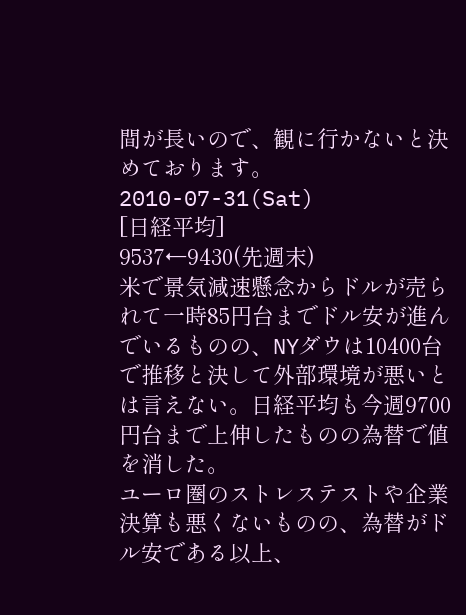間が長いので、観に行かないと決めております。
2010-07-31(Sat)
[日経平均]
9537←9430(先週末)
米で景気減速懸念からドルが売られて一時85円台までドル安が進んでいるものの、NYダウは10400台で推移と決して外部環境が悪いとは言えない。日経平均も今週9700円台まで上伸したものの為替で値を消した。
ユーロ圏のストレステストや企業決算も悪くないものの、為替がドル安である以上、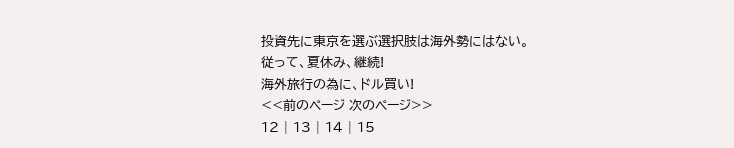投資先に東京を選ぶ選択肢は海外勢にはない。
従って、夏休み、継続!
海外旅行の為に、ドル買い!
<<前のページ 次のページ>>
12 | 13 | 14 | 15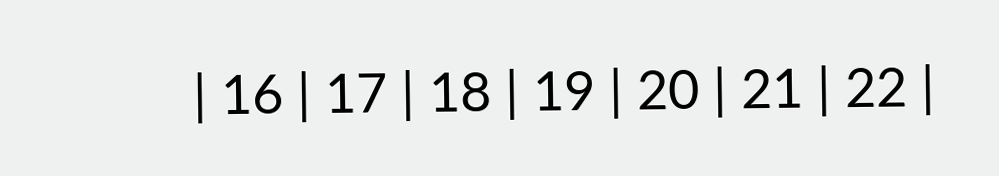| 16 | 17 | 18 | 19 | 20 | 21 | 22 |